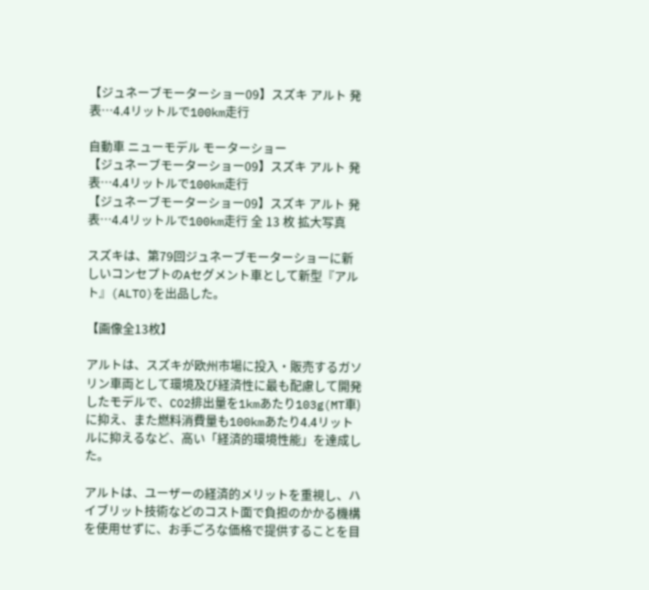【ジュネーブモーターショー09】スズキ アルト 発表…4.4リットルで100km走行

自動車 ニューモデル モーターショー
【ジュネーブモーターショー09】スズキ アルト 発表…4.4リットルで100km走行
【ジュネーブモーターショー09】スズキ アルト 発表…4.4リットルで100km走行 全 13 枚 拡大写真

スズキは、第79回ジュネーブモーターショーに新しいコンセプトのAセグメント車として新型『アルト』(ALTO)を出品した。

【画像全13枚】

アルトは、スズキが欧州市場に投入・販売するガソリン車両として環境及び経済性に最も配慮して開発したモデルで、CO2排出量を1kmあたり103g(MT車)に抑え、また燃料消費量も100kmあたり4.4リットルに抑えるなど、高い「経済的環境性能」を達成した。

アルトは、ユーザーの経済的メリットを重視し、ハイブリット技術などのコスト面で負担のかかる機構を使用せずに、お手ごろな価格で提供することを目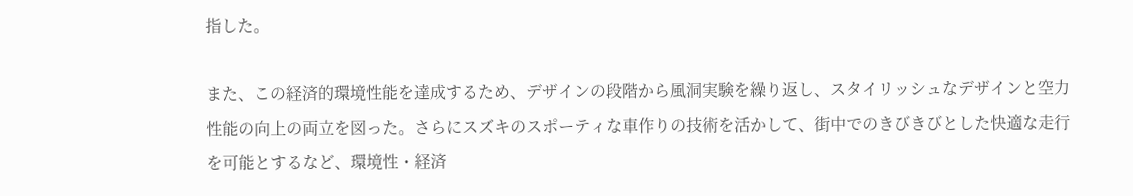指した。

また、この経済的環境性能を達成するため、デザインの段階から風洞実験を繰り返し、スタイリッシュなデザインと空力性能の向上の両立を図った。さらにスズキのスポーティな車作りの技術を活かして、街中でのきびきびとした快適な走行を可能とするなど、環境性・経済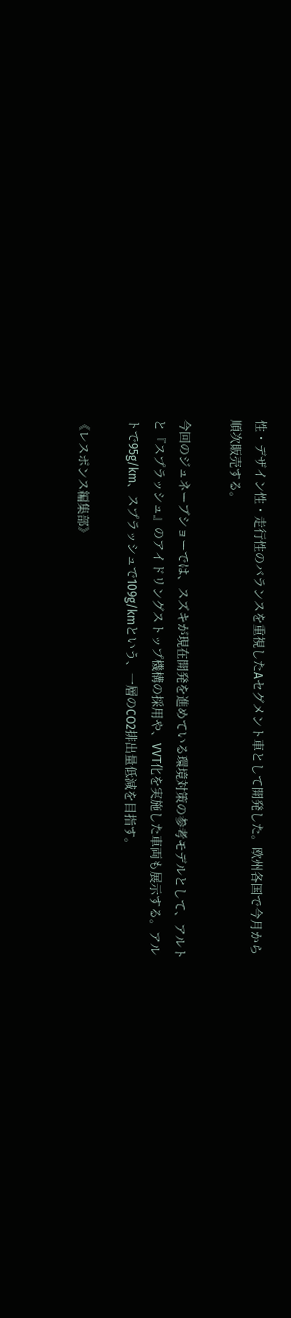性・デザイン性・走行性のバランスを重視したAセグメント車として開発した。欧州各国で今月から順次販売する。

今回のジュネーブショーでは、スズキが現在開発を進めている環境対策の参考モデルとして、アルトと『スプラッシュ』のアイドリングストップ機構の採用や、VVT化を実施した車両も展示する。アルトで95g/km、スプラッシュで109g/kmという、一層のCO2排出量低減を目指す。

《レスポンス編集部》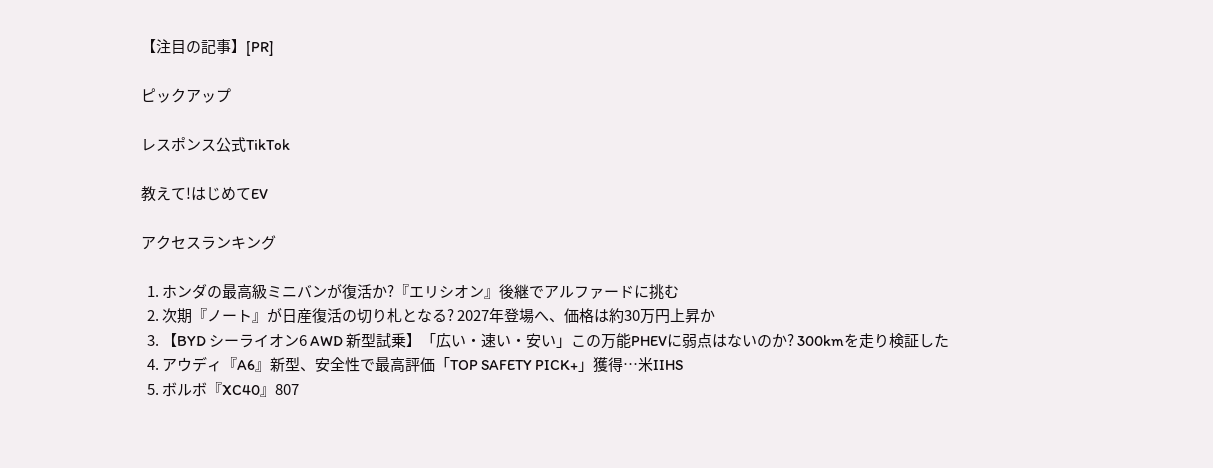【注目の記事】[PR]

ピックアップ

レスポンス公式TikTok

教えて!はじめてEV

アクセスランキング

  1. ホンダの最高級ミニバンが復活か?『エリシオン』後継でアルファードに挑む
  2. 次期『ノート』が日産復活の切り札となる? 2027年登場へ、価格は約30万円上昇か
  3. 【BYD シーライオン6 AWD 新型試乗】「広い・速い・安い」この万能PHEVに弱点はないのか? 300kmを走り検証した
  4. アウディ『A6』新型、安全性で最高評価「TOP SAFETY PICK+」獲得…米IIHS
  5. ボルボ『XC40』807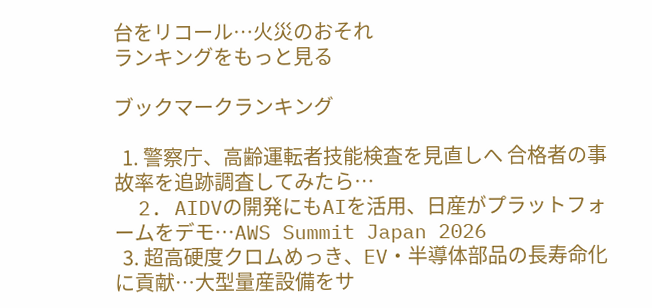台をリコール…火災のおそれ
ランキングをもっと見る

ブックマークランキング

  1. 警察庁、高齢運転者技能検査を見直しへ 合格者の事故率を追跡調査してみたら…
  2. AIDVの開発にもAIを活用、日産がプラットフォームをデモ…AWS Summit Japan 2026
  3. 超高硬度クロムめっき、EV・半導体部品の長寿命化に貢献…大型量産設備をサ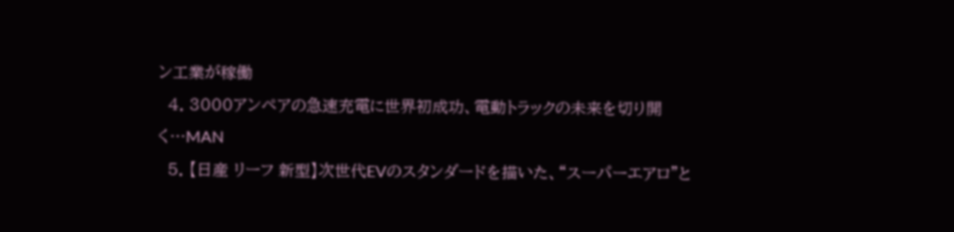ン工業が稼働
  4. 3000アンペアの急速充電に世界初成功、電動トラックの未来を切り開く…MAN
  5. 【日産 リーフ 新型】次世代EVのスタンダードを描いた、“スーパーエアロ”と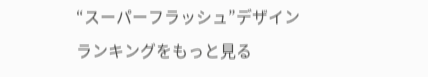“スーパーフラッシュ”デザイン
ランキングをもっと見る